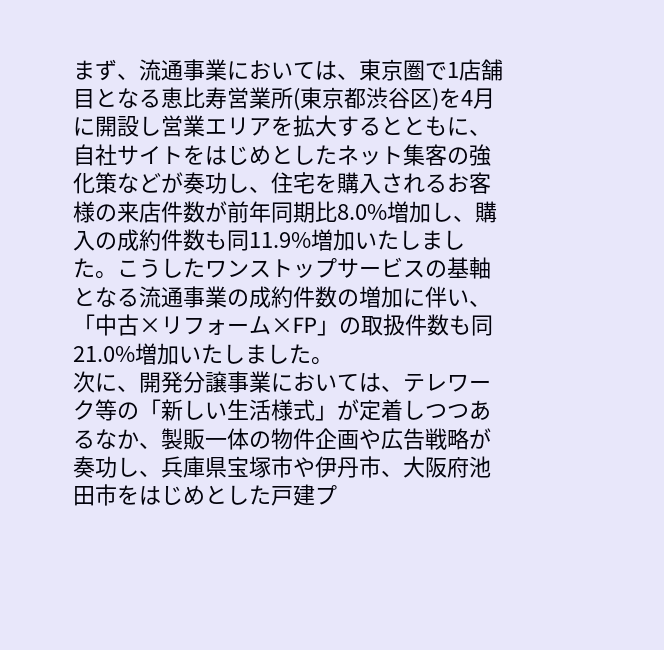まず、流通事業においては、東京圏で1店舗目となる恵比寿営業所(東京都渋谷区)を4月に開設し営業エリアを拡大するとともに、自社サイトをはじめとしたネット集客の強化策などが奏功し、住宅を購入されるお客様の来店件数が前年同期比8.0%増加し、購入の成約件数も同11.9%増加いたしました。こうしたワンストップサービスの基軸となる流通事業の成約件数の増加に伴い、「中古×リフォーム×FP」の取扱件数も同21.0%増加いたしました。
次に、開発分譲事業においては、テレワーク等の「新しい生活様式」が定着しつつあるなか、製販一体の物件企画や広告戦略が奏功し、兵庫県宝塚市や伊丹市、大阪府池田市をはじめとした戸建プ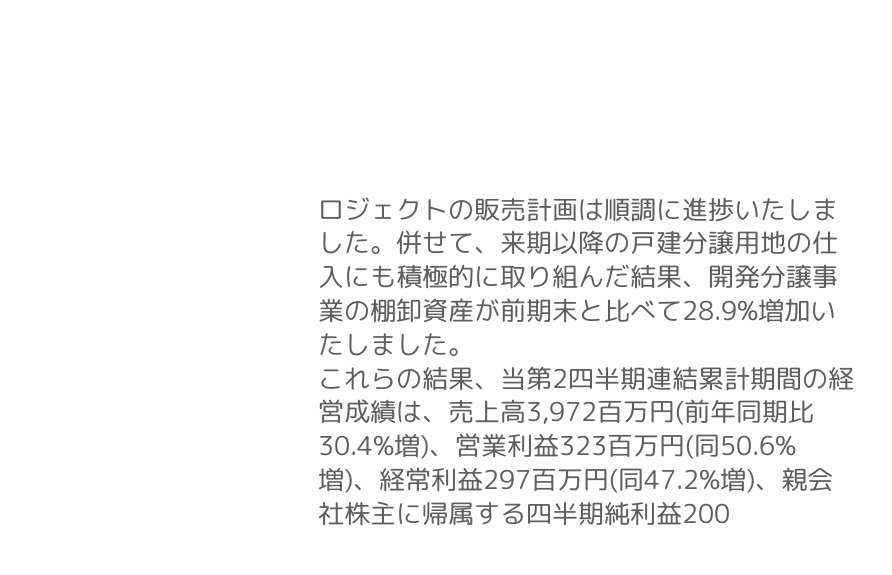ロジェクトの販売計画は順調に進捗いたしました。併せて、来期以降の戸建分譲用地の仕入にも積極的に取り組んだ結果、開発分譲事業の棚卸資産が前期末と比べて28.9%増加いたしました。
これらの結果、当第2四半期連結累計期間の経営成績は、売上高3,972百万円(前年同期比30.4%増)、営業利益323百万円(同50.6%増)、経常利益297百万円(同47.2%増)、親会社株主に帰属する四半期純利益200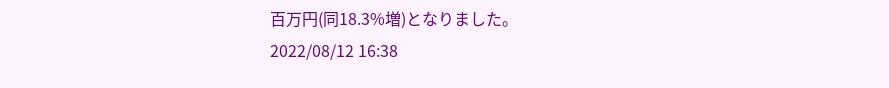百万円(同18.3%増)となりました。
2022/08/12 16:38